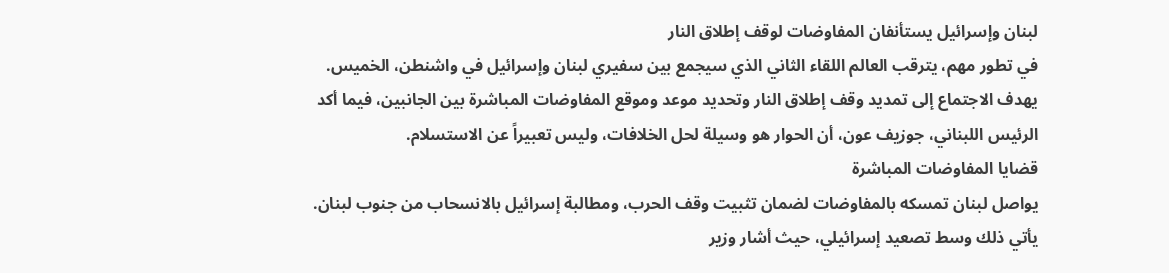لبنان وإسرائيل يستأنفان المفاوضات لوقف إطلاق النار
في تطور مهم، يترقب العالم اللقاء الثاني الذي سيجمع بين سفيري لبنان وإسرائيل في واشنطن، الخميس. يهدف الاجتماع إلى تمديد وقف إطلاق النار وتحديد موعد وموقع المفاوضات المباشرة بين الجانبين، فيما أكد الرئيس اللبناني، جوزيف عون، أن الحوار هو وسيلة لحل الخلافات، وليس تعبيراً عن الاستسلام.
قضايا المفاوضات المباشرة
يواصل لبنان تمسكه بالمفاوضات لضمان تثبيت وقف الحرب، ومطالبة إسرائيل بالانسحاب من جنوب لبنان. يأتي ذلك وسط تصعيد إسرائيلي، حيث أشار وزير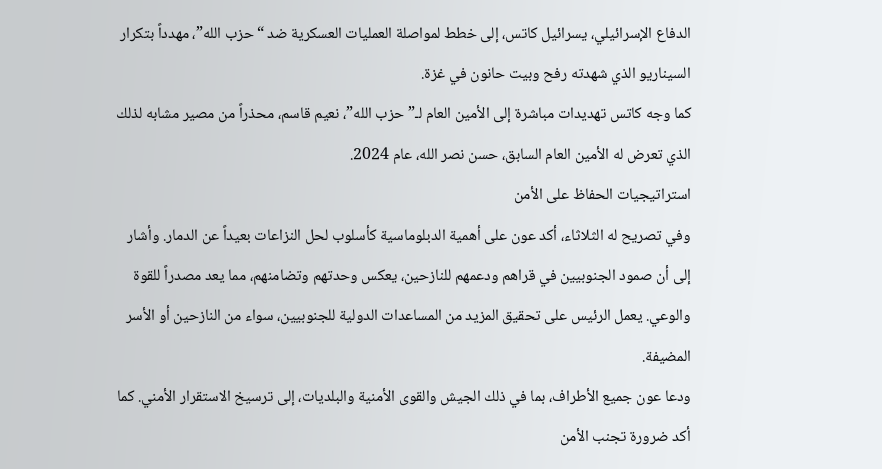الدفاع الإسرائيلي، يسرائيل كاتس، إلى خطط لمواصلة العمليات العسكرية ضد “حزب الله”، مهدداً بتكرار السيناريو الذي شهدته رفح وبيت حانون في غزة.
كما وجه كاتس تهديدات مباشرة إلى الأمين العام لـ”حزب الله”، نعيم قاسم، محذراً من مصير مشابه لذلك الذي تعرض له الأمين العام السابق، حسن نصر الله، عام 2024.
استراتيجيات الحفاظ على الأمن
وفي تصريح له الثلاثاء، أكد عون على أهمية الدبلوماسية كأسلوب لحل النزاعات بعيداً عن الدمار. وأشار إلى أن صمود الجنوبيين في قراهم ودعمهم للنازحين، يعكس وحدتهم وتضامنهم، مما يعد مصدراً للقوة والوعي. يعمل الرئيس على تحقيق المزيد من المساعدات الدولية للجنوبيين، سواء من النازحين أو الأسر المضيفة.
ودعا عون جميع الأطراف، بما في ذلك الجيش والقوى الأمنية والبلديات، إلى ترسيخ الاستقرار الأمني. كما أكد ضرورة تجنب الأمن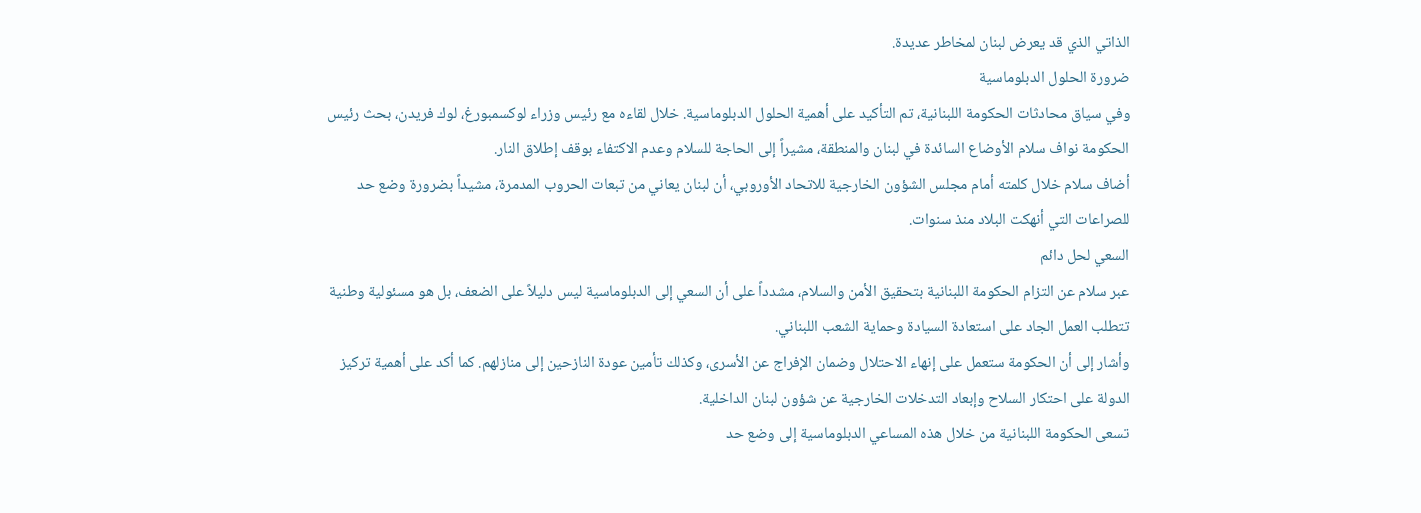الذاتي الذي قد يعرض لبنان لمخاطر عديدة.
ضرورة الحلول الدبلوماسية
وفي سياق محادثات الحكومة اللبنانية، تم التأكيد على أهمية الحلول الدبلوماسية. خلال لقاءه مع رئيس وزراء لوكسمبورغ، لوك فريدن، بحث رئيس الحكومة نواف سلام الأوضاع السائدة في لبنان والمنطقة، مشيراً إلى الحاجة للسلام وعدم الاكتفاء بوقف إطلاق النار.
أضاف سلام خلال كلمته أمام مجلس الشؤون الخارجية للاتحاد الأوروبي، أن لبنان يعاني من تبعات الحروب المدمرة، مشيداً بضرورة وضع حد للصراعات التي أنهكت البلاد منذ سنوات.
السعي لحل دائم
عبر سلام عن التزام الحكومة اللبنانية بتحقيق الأمن والسلام، مشدداً على أن السعي إلى الدبلوماسية ليس دليلاً على الضعف، بل هو مسئولية وطنية تتطلب العمل الجاد على استعادة السيادة وحماية الشعب اللبناني.
وأشار إلى أن الحكومة ستعمل على إنهاء الاحتلال وضمان الإفراج عن الأسرى، وكذلك تأمين عودة النازحين إلى منازلهم. كما أكد على أهمية تركيز الدولة على احتكار السلاح وإبعاد التدخلات الخارجية عن شؤون لبنان الداخلية.
تسعى الحكومة اللبنانية من خلال هذه المساعي الدبلوماسية إلى وضع حد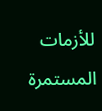للأزمات المستمرة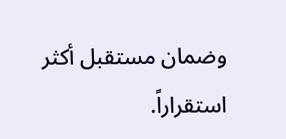وضمان مستقبل أكثر استقراراً.